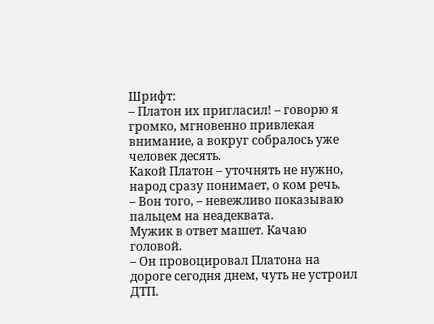Шрифт:
– Платон их пригласил! – говорю я громко, мгновенно привлекая внимание, а вокруг собралось уже человек десять.
Какой Платон – уточнять не нужно, народ сразу понимает, о ком речь.
– Вон того, – невежливо показываю пальцем на неадеквата.
Мужик в ответ машет. Качаю головой.
– Он провоцировал Платона на дороге сегодня днем, чуть не устроил ДТП.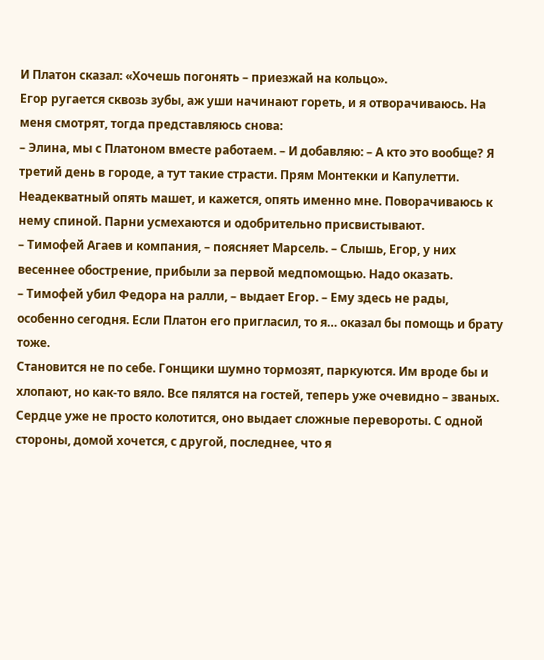И Платон сказал: «Хочешь погонять – приезжай на кольцо».
Егор ругается сквозь зубы, аж уши начинают гореть, и я отворачиваюсь. На меня смотрят, тогда представляюсь снова:
– Элина, мы с Платоном вместе работаем. – И добавляю: – А кто это вообще? Я третий день в городе, а тут такие страсти. Прям Монтекки и Капулетти.
Неадекватный опять машет, и кажется, опять именно мне. Поворачиваюсь к нему спиной. Парни усмехаются и одобрительно присвистывают.
– Тимофей Агаев и компания, – поясняет Марсель. – Слышь, Егор, у них весеннее обострение, прибыли за первой медпомощью. Надо оказать.
– Тимофей убил Федора на ралли, – выдает Егор. – Ему здесь не рады, особенно сегодня. Если Платон его пригласил, то я… оказал бы помощь и брату тоже.
Становится не по себе. Гонщики шумно тормозят, паркуются. Им вроде бы и хлопают, но как-то вяло. Все пялятся на гостей, теперь уже очевидно – званых.
Сердце уже не просто колотится, оно выдает сложные перевороты. С одной стороны, домой хочется, с другой, последнее, что я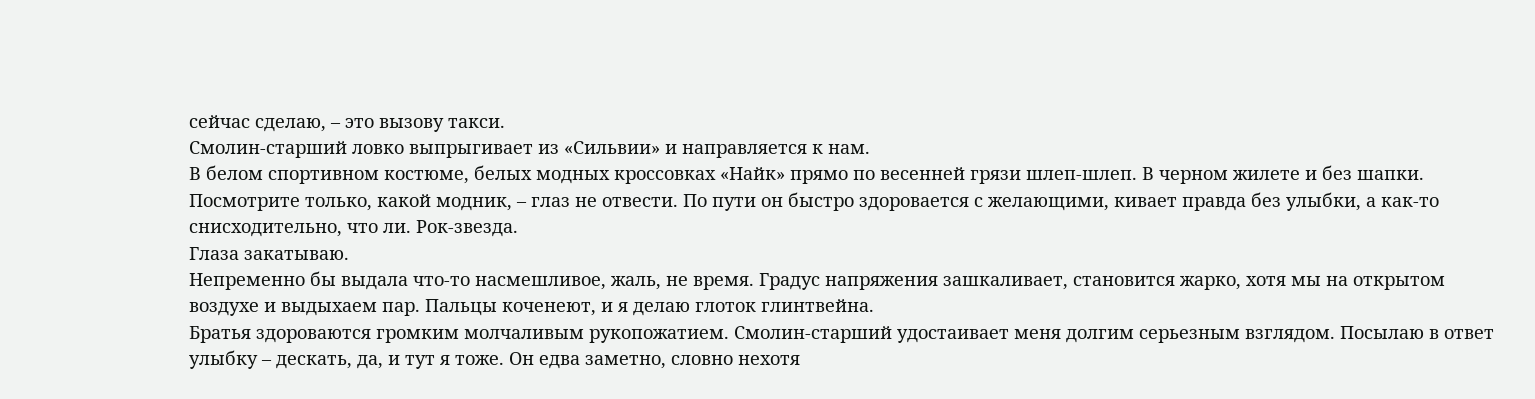сейчас сделаю, – это вызову такси.
Смолин-старший ловко выпрыгивает из «Сильвии» и направляется к нам.
В белом спортивном костюме, белых модных кроссовках «Найк» прямо по весенней грязи шлеп-шлеп. В черном жилете и без шапки. Посмотрите только, какой модник, – глаз не отвести. По пути он быстро здоровается с желающими, кивает правда без улыбки, а как-то снисходительно, что ли. Рок-звезда.
Глаза закатываю.
Непременно бы выдала что-то насмешливое, жаль, не время. Градус напряжения зашкаливает, становится жарко, хотя мы на открытом воздухе и выдыхаем пар. Пальцы коченеют, и я делаю глоток глинтвейна.
Братья здороваются громким молчаливым рукопожатием. Смолин-старший удостаивает меня долгим серьезным взглядом. Посылаю в ответ улыбку – дескать, да, и тут я тоже. Он едва заметно, словно нехотя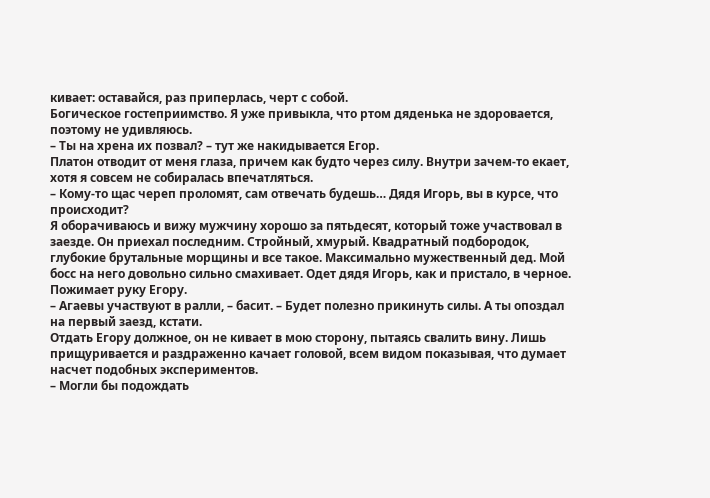кивает: оставайся, раз приперлась, черт с собой.
Богическое гостеприимство. Я уже привыкла, что ртом дяденька не здоровается, поэтому не удивляюсь.
– Ты на хрена их позвал? – тут же накидывается Егор.
Платон отводит от меня глаза, причем как будто через силу. Внутри зачем-то екает, хотя я совсем не собиралась впечатляться.
– Кому-то щас череп проломят, сам отвечать будешь… Дядя Игорь, вы в курсе, что происходит?
Я оборачиваюсь и вижу мужчину хорошо за пятьдесят, который тоже участвовал в заезде. Он приехал последним. Стройный, хмурый. Квадратный подбородок, глубокие брутальные морщины и все такое. Максимально мужественный дед. Мой босс на него довольно сильно смахивает. Одет дядя Игорь, как и пристало, в черное. Пожимает руку Егору.
– Агаевы участвуют в ралли, – басит. – Будет полезно прикинуть силы. А ты опоздал на первый заезд, кстати.
Отдать Егору должное, он не кивает в мою сторону, пытаясь свалить вину. Лишь прищуривается и раздраженно качает головой, всем видом показывая, что думает насчет подобных экспериментов.
– Могли бы подождать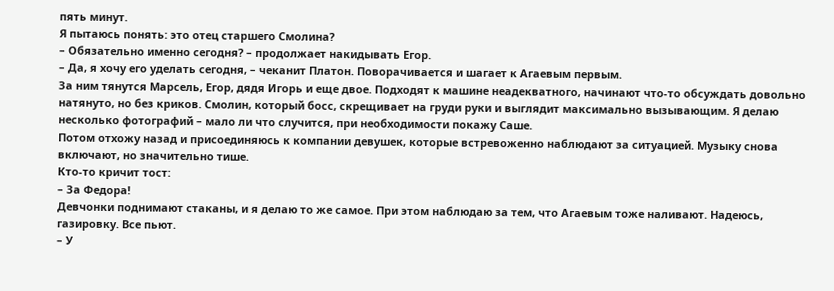пять минут.
Я пытаюсь понять: это отец старшего Смолина?
– Обязательно именно сегодня? – продолжает накидывать Егор.
– Да, я хочу его уделать сегодня, – чеканит Платон. Поворачивается и шагает к Агаевым первым.
За ним тянутся Марсель, Егор, дядя Игорь и еще двое. Подходят к машине неадекватного, начинают что-то обсуждать довольно натянуто, но без криков. Смолин, который босс, скрещивает на груди руки и выглядит максимально вызывающим. Я делаю несколько фотографий – мало ли что случится, при необходимости покажу Саше.
Потом отхожу назад и присоединяюсь к компании девушек, которые встревоженно наблюдают за ситуацией. Музыку снова включают, но значительно тише.
Кто-то кричит тост:
– За Федора!
Девчонки поднимают стаканы, и я делаю то же самое. При этом наблюдаю за тем, что Агаевым тоже наливают. Надеюсь, газировку. Все пьют.
– У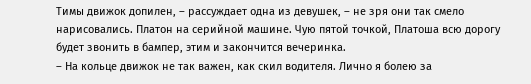Тимы движок допилен, – рассуждает одна из девушек, – не зря они так смело нарисовались. Платон на серийной машине. Чую пятой точкой, Платоша всю дорогу будет звонить в бампер, этим и закончится вечеринка.
– На кольце движок не так важен, как скил водителя. Лично я болею за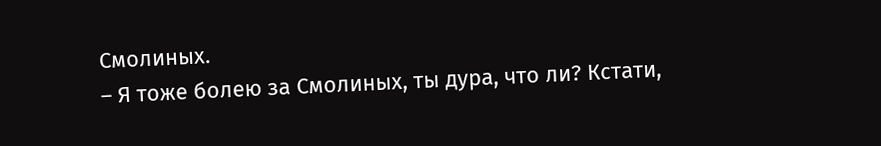Смолиных.
– Я тоже болею за Смолиных, ты дура, что ли? Кстати,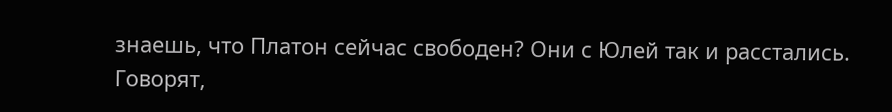знаешь, что Платон сейчас свободен? Они с Юлей так и расстались. Говорят,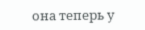она теперь у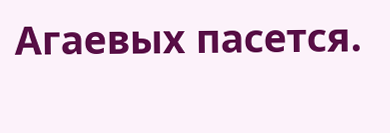Агаевых пасется.